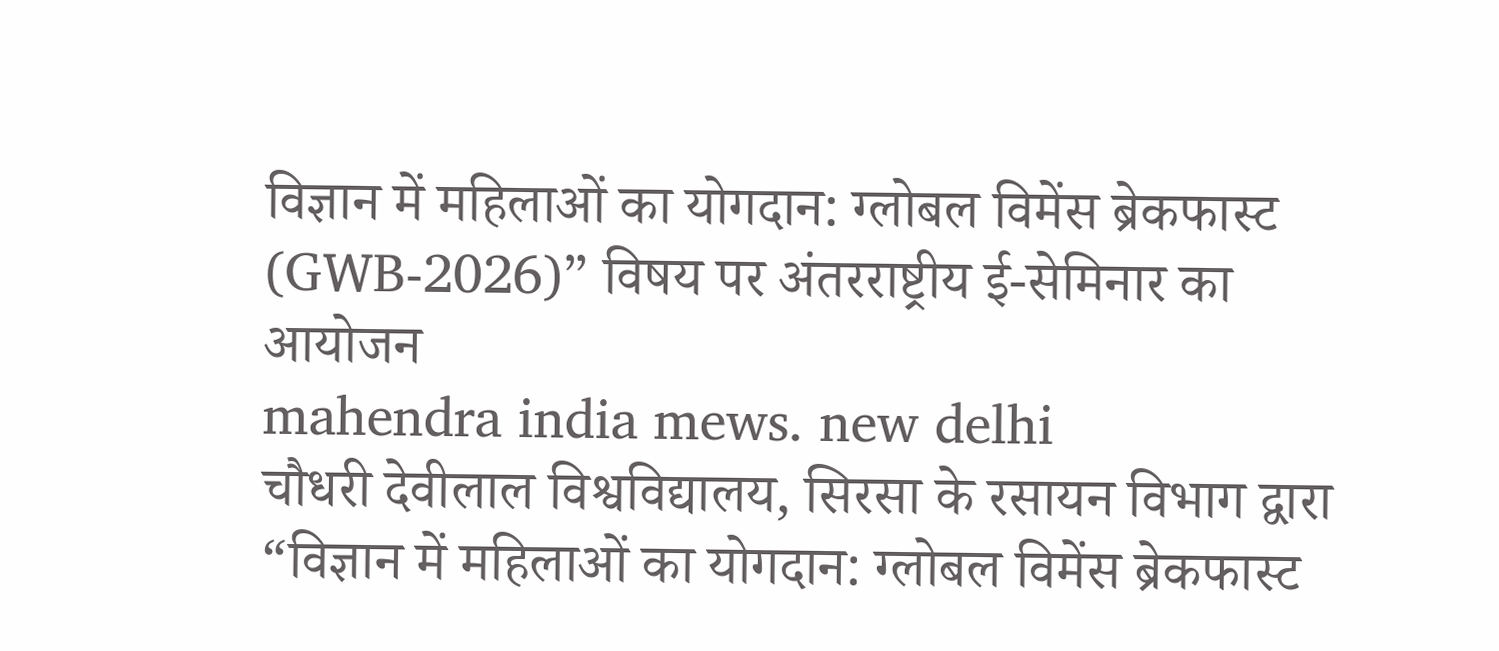विज्ञान में महिलाओं का योगदान: ग्लोबल विमेंस ब्रेकफास्ट (GWB-2026)” विषय पर अंतरराष्ट्रीय ई-सेमिनार का आयोजन
mahendra india mews. new delhi
चौधरी देवीलाल विश्वविद्यालय, सिरसा के रसायन विभाग द्वारा “विज्ञान में महिलाओं का योगदान: ग्लोबल विमेंस ब्रेकफास्ट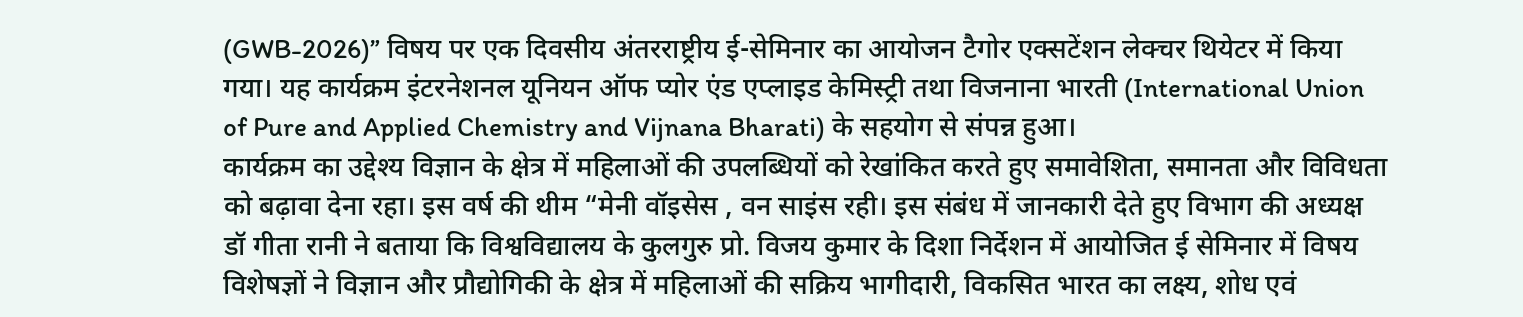(GWB-2026)” विषय पर एक दिवसीय अंतरराष्ट्रीय ई-सेमिनार का आयोजन टैगोर एक्सटेंशन लेक्चर थियेटर में किया गया। यह कार्यक्रम इंटरनेशनल यूनियन ऑफ प्योर एंड एप्लाइड केमिस्ट्री तथा विजनाना भारती (International Union of Pure and Applied Chemistry and Vijnana Bharati) के सहयोग से संपन्न हुआ।
कार्यक्रम का उद्देश्य विज्ञान के क्षेत्र में महिलाओं की उपलब्धियों को रेखांकित करते हुए समावेशिता, समानता और विविधता को बढ़ावा देना रहा। इस वर्ष की थीम “मेनी वॉइसेस , वन साइंस रही। इस संबंध में जानकारी देते हुए विभाग की अध्यक्ष डॉ गीता रानी ने बताया कि विश्वविद्यालय के कुलगुरु प्रो. विजय कुमार के दिशा निर्देशन में आयोजित ई सेमिनार में विषय विशेषज्ञों ने विज्ञान और प्रौद्योगिकी के क्षेत्र में महिलाओं की सक्रिय भागीदारी, विकसित भारत का लक्ष्य, शोध एवं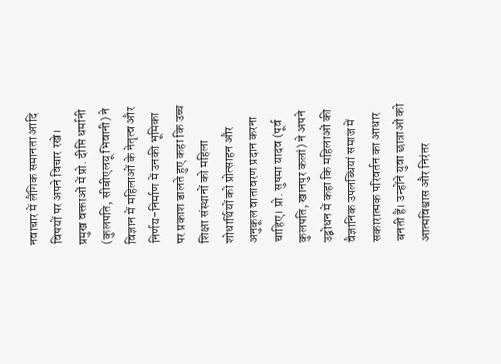नवाचार में लैंगिक समानता आदि विषयों पर अपने विचार रखे।
प्रमुख वक्ताओं में प्रो. दीप्ति धर्मानी (कुलपति, सीबीएलयू भिवानी) ने विज्ञान में महिलाओं के नेतृत्व और निर्णय-निर्माण में उनकी भूमिका पर प्रकाश डालते हुए कहा कि उच्च शिक्षा संस्थानों को महिला शोधार्थियों को प्रोत्साहन और अनुकूल वातावरण प्रदान करना चाहिए। प्रो. सुषमा यादव (पूर्व कुलपति, खानपुर कलां) ने अपने उद्बोधन में कहा कि महिलाओं की वैज्ञानिक उपलब्धियां समाज में सकारात्मक परिवर्तन का आधार बनती हैं। उन्होंने युवा छात्राओं को आत्मविश्वास और निरंतर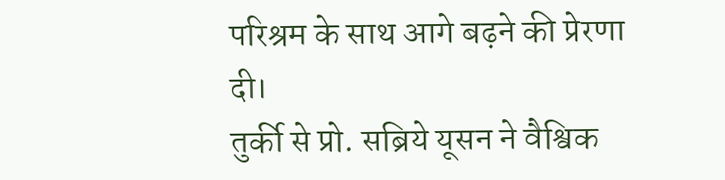परिश्रम के साथ आगे बढ़ने की प्रेरणा दी।
तुर्की से प्रो. सब्रिये यूसन ने वैश्विक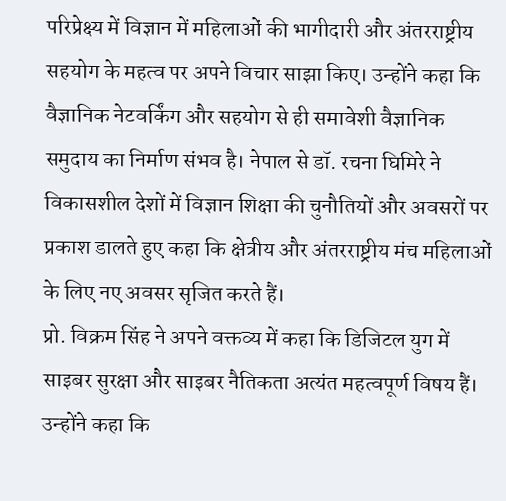परिप्रेक्ष्य में विज्ञान में महिलाओं की भागीदारी और अंतरराष्ट्रीय सहयोग के महत्व पर अपने विचार साझा किए। उन्होंने कहा कि वैज्ञानिक नेटवर्किंग और सहयोग से ही समावेशी वैज्ञानिक समुदाय का निर्माण संभव है। नेपाल से डॉ. रचना घिमिरे ने विकासशील देशों में विज्ञान शिक्षा की चुनौतियों और अवसरों पर प्रकाश डालते हुए कहा कि क्षेत्रीय और अंतरराष्ट्रीय मंच महिलाओं के लिए नए अवसर सृजित करते हैं।
प्रो. विक्रम सिंह ने अपने वक्तव्य में कहा कि डिजिटल युग में साइबर सुरक्षा और साइबर नैतिकता अत्यंत महत्वपूर्ण विषय हैं। उन्होंने कहा कि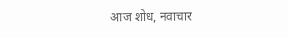आज शोध, नवाचार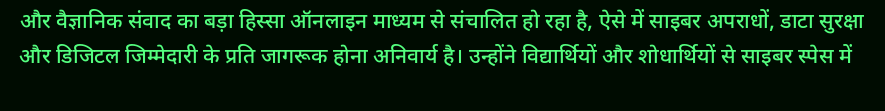और वैज्ञानिक संवाद का बड़ा हिस्सा ऑनलाइन माध्यम से संचालित हो रहा है, ऐसे में साइबर अपराधों, डाटा सुरक्षा और डिजिटल जिम्मेदारी के प्रति जागरूक होना अनिवार्य है। उन्होंने विद्यार्थियों और शोधार्थियों से साइबर स्पेस में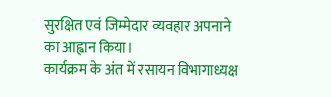सुरक्षित एवं जिम्मेदार व्यवहार अपनाने का आह्वान किया।
कार्यक्रम के अंत में रसायन विभागाध्यक्ष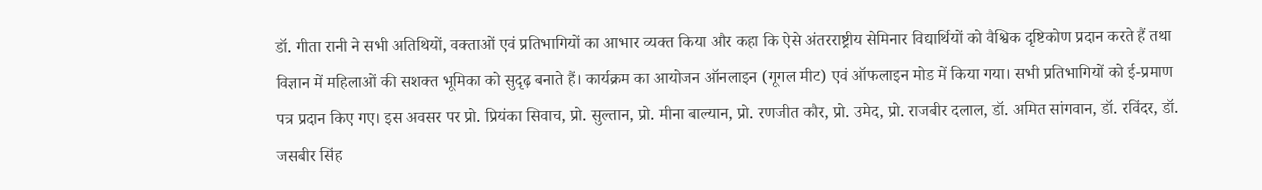डॉ. गीता रानी ने सभी अतिथियों, वक्ताओं एवं प्रतिभागियों का आभार व्यक्त किया और कहा कि ऐसे अंतरराष्ट्रीय सेमिनार विद्यार्थियों को वैश्विक दृष्टिकोण प्रदान करते हैं तथा विज्ञान में महिलाओं की सशक्त भूमिका को सुदृढ़ बनाते हैं। कार्यक्रम का आयोजन ऑनलाइन (गूगल मीट) एवं ऑफलाइन मोड में किया गया। सभी प्रतिभागियों को ई-प्रमाण पत्र प्रदान किए गए। इस अवसर पर प्रो. प्रियंका सिवाच, प्रो. सुल्तान, प्रो. मीना बाल्यान, प्रो. रणजीत कौर, प्रो. उमेद, प्रो. राजबीर दलाल, डॉ. अमित सांगवान, डॉ. रविंदर, डॉ. जसबीर सिंह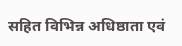सहित विभिन्न अधिष्ठाता एवं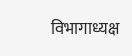विभागाध्यक्ष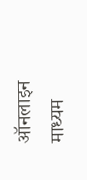ऑनलाइन माध्यम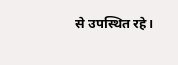से उपस्थित रहे।